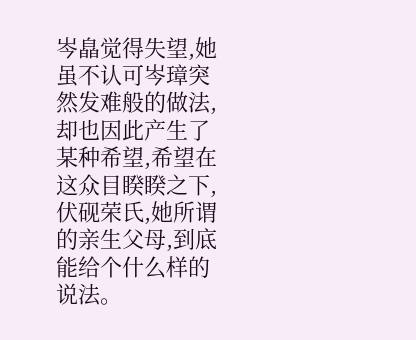岑皛觉得失望,她虽不认可岑璋突然发难般的做法,却也因此产生了某种希望,希望在这众目睽睽之下,伏砚荣氏,她所谓的亲生父母,到底能给个什么样的说法。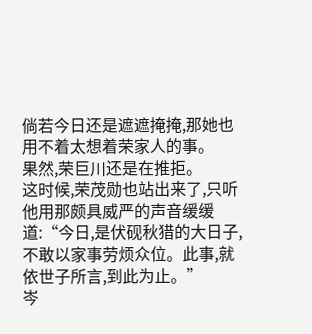倘若今日还是遮遮掩掩,那她也用不着太想着荣家人的事。
果然,荣巨川还是在推拒。
这时候,荣茂勋也站出来了,只听他用那颇具威严的声音缓缓道:“今日,是伏砚秋猎的大日子,不敢以家事劳烦众位。此事,就依世子所言,到此为止。”
岑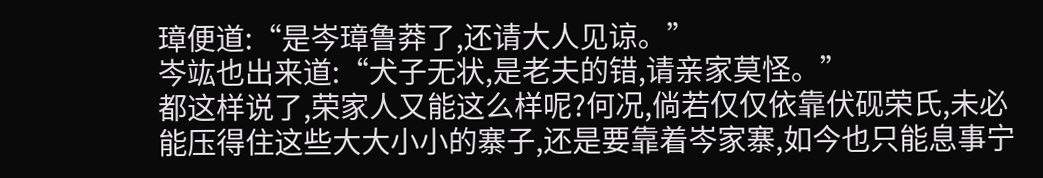璋便道:“是岑璋鲁莽了,还请大人见谅。”
岑竑也出来道:“犬子无状,是老夫的错,请亲家莫怪。”
都这样说了,荣家人又能这么样呢?何况,倘若仅仅依靠伏砚荣氏,未必能压得住这些大大小小的寨子,还是要靠着岑家寨,如今也只能息事宁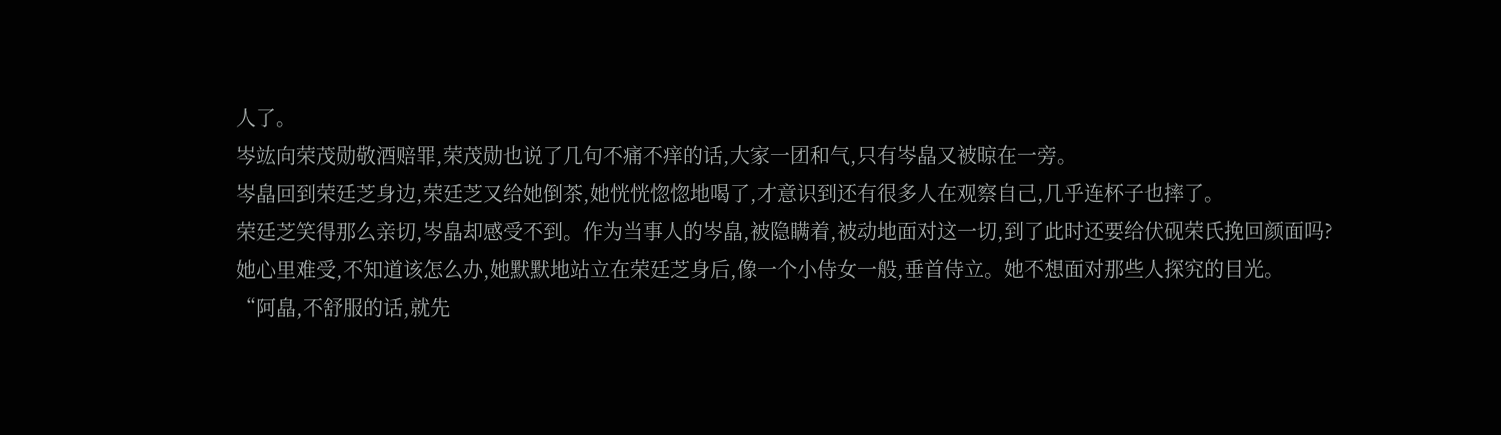人了。
岑竑向荣茂勋敬酒赔罪,荣茂勋也说了几句不痛不痒的话,大家一团和气,只有岑皛又被晾在一旁。
岑皛回到荣廷芝身边,荣廷芝又给她倒茶,她恍恍惚惚地喝了,才意识到还有很多人在观察自己,几乎连杯子也摔了。
荣廷芝笑得那么亲切,岑皛却感受不到。作为当事人的岑皛,被隐瞒着,被动地面对这一切,到了此时还要给伏砚荣氏挽回颜面吗?
她心里难受,不知道该怎么办,她默默地站立在荣廷芝身后,像一个小侍女一般,垂首侍立。她不想面对那些人探究的目光。
“阿皛,不舒服的话,就先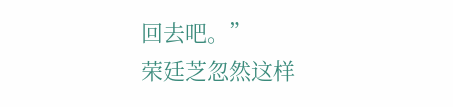回去吧。”
荣廷芝忽然这样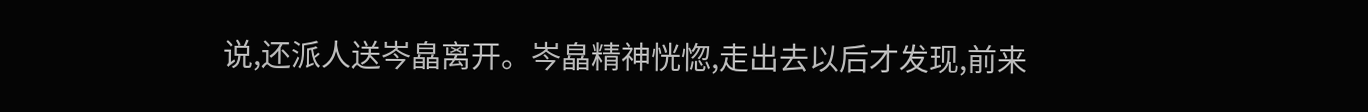说,还派人送岑皛离开。岑皛精神恍惚,走出去以后才发现,前来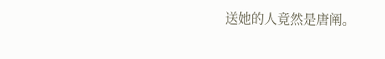送她的人竟然是唐阐。